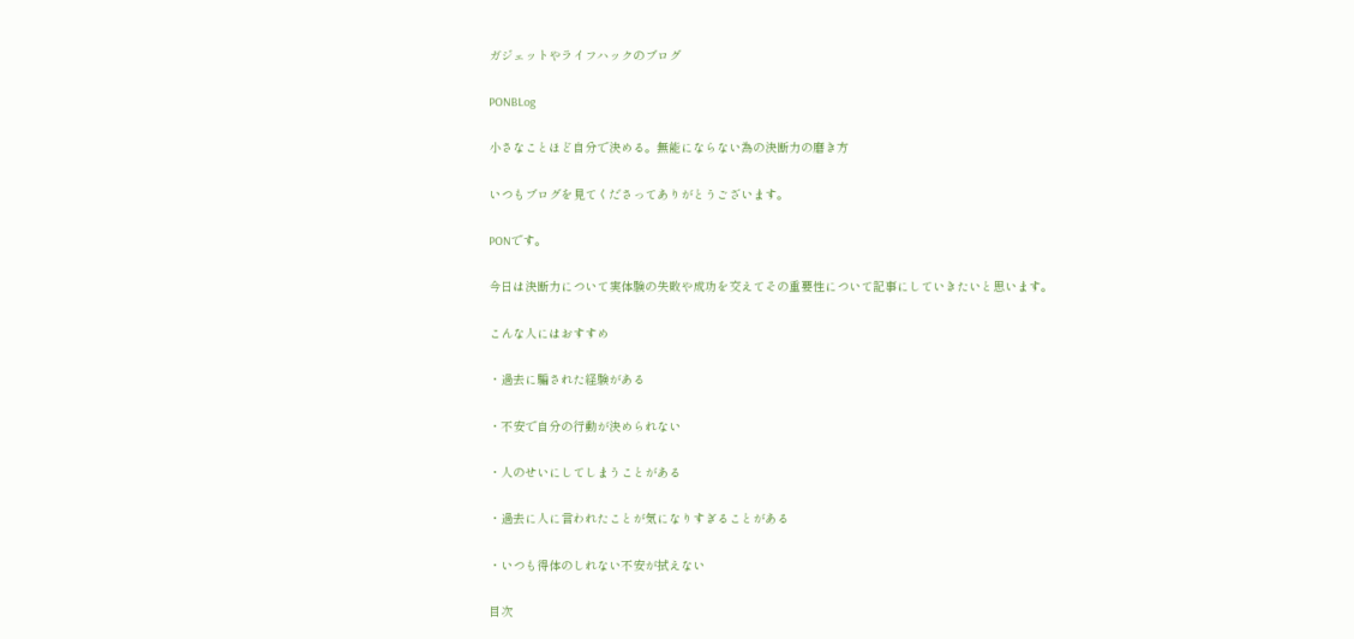ガジェットやライフハックのブログ

PONBLog

小さなことほど自分で決める。無能にならない為の決断力の磨き方

いつもブログを見てくださってありがとうございます。

PONです。

今日は決断力について実体験の失敗や成功を交えてその重要性について記事にしていきたいと思います。

こんな人にはおすすめ

・過去に騙された経験がある

・不安で自分の行動が決められない

・人のせいにしてしまうことがある

・過去に人に言われたことが気になりすぎることがある

・いつも得体のしれない不安が拭えない

目次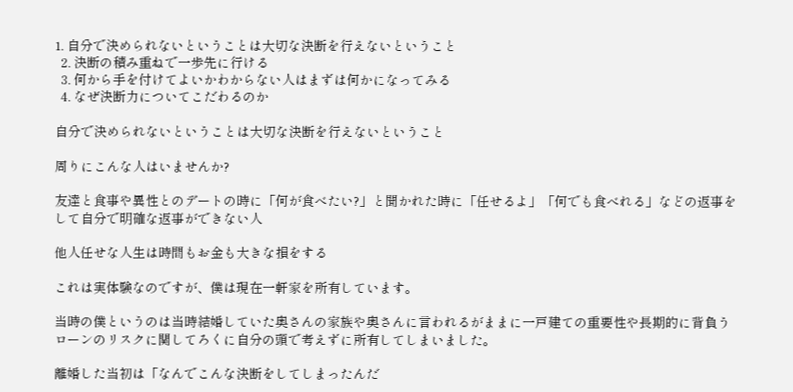1. 自分で決められないということは大切な決断を行えないということ
  2. 決断の積み重ねで一歩先に行ける
  3. 何から手を付けてよいかわからない人はまずは何かになってみる
  4. なぜ決断力についてこだわるのか

自分で決められないということは大切な決断を行えないということ

周りにこんな人はいませんか?

友達と食事や異性とのデートの時に「何が食べたい?」と聞かれた時に「任せるよ」「何でも食べれる」などの返事をして自分で明確な返事ができない人

他人任せな人生は時間もお金も大きな損をする

これは実体験なのですが、僕は現在一軒家を所有しています。

当時の僕というのは当時結婚していた奥さんの家族や奥さんに言われるがままに一戸建ての重要性や長期的に背負うローンのリスクに関してろくに自分の頭で考えずに所有してしまいました。

離婚した当初は「なんでこんな決断をしてしまったんだ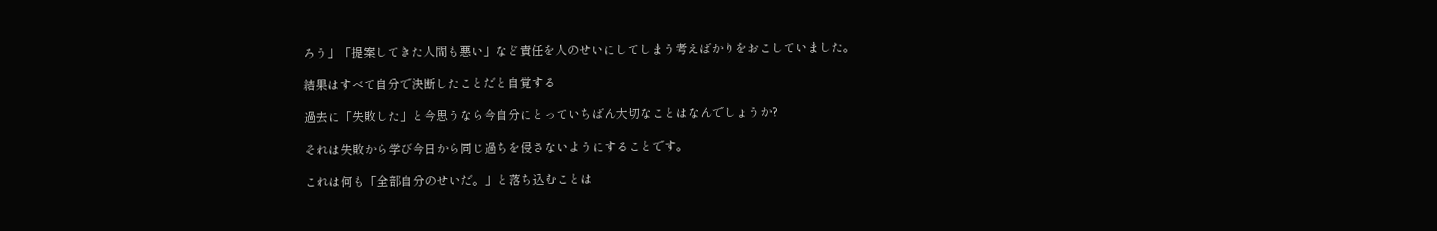ろう」「提案してきた人間も悪い」など責任を人のせいにしてしまう考えばかりをおこしていました。

結果はすべて自分で決断したことだと自覚する

過去に「失敗した」と今思うなら今自分にとっていちばん大切なことはなんでしょうか?

それは失敗から学び今日から同じ過ちを侵さないようにすることです。

これは何も「全部自分のせいだ。」と落ち込むことは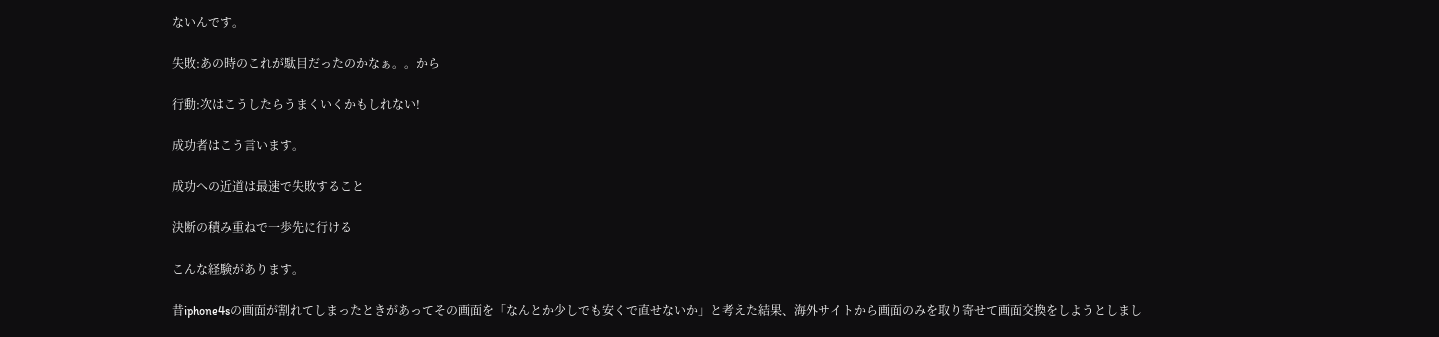ないんです。

失敗:あの時のこれが駄目だったのかなぁ。。から

行動:次はこうしたらうまくいくかもしれない!

成功者はこう言います。

成功への近道は最速で失敗すること

決断の積み重ねで一歩先に行ける

こんな経験があります。

昔iphone4sの画面が割れてしまったときがあってその画面を「なんとか少しでも安くで直せないか」と考えた結果、海外サイトから画面のみを取り寄せて画面交換をしようとしまし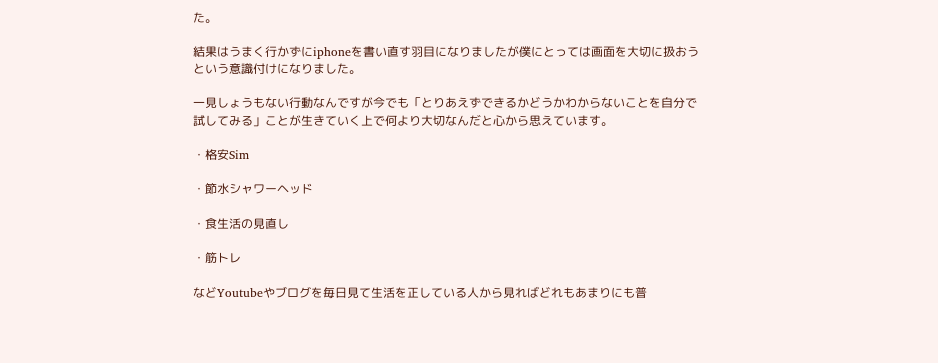た。

結果はうまく行かずにiphoneを書い直す羽目になりましたが僕にとっては画面を大切に扱おうという意識付けになりました。

一見しょうもない行動なんですが今でも「とりあえずできるかどうかわからないことを自分で試してみる」ことが生きていく上で何より大切なんだと心から思えています。

・格安Sim

・節水シャワーヘッド

・食生活の見直し

・筋トレ

などYoutubeやブログを毎日見て生活を正している人から見ればどれもあまりにも普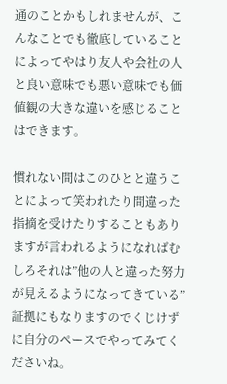通のことかもしれませんが、こんなことでも徹底していることによってやはり友人や会社の人と良い意味でも悪い意味でも価値観の大きな違いを感じることはできます。

慣れない間はこのひとと違うことによって笑われたり間違った指摘を受けたりすることもありますが言われるようになればむしろそれは”他の人と違った努力が見えるようになってきている”証拠にもなりますのでくじけずに自分のペースでやってみてくださいね。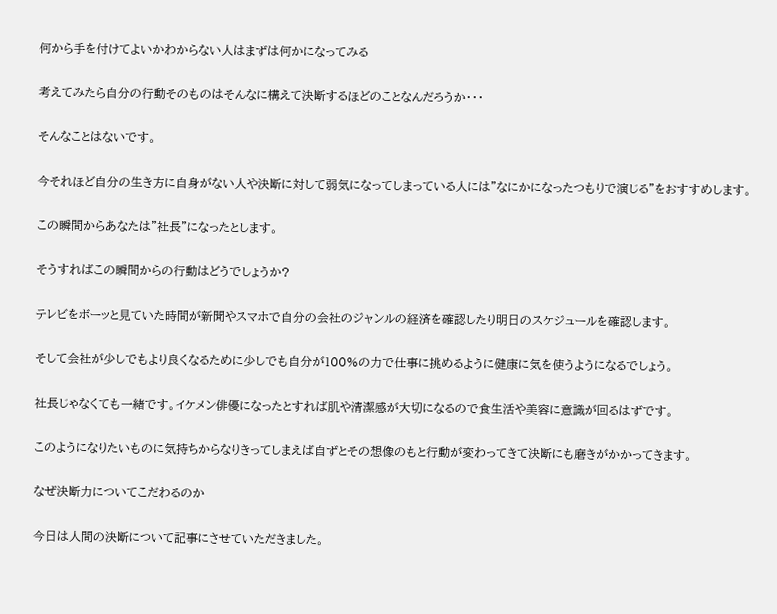何から手を付けてよいかわからない人はまずは何かになってみる

考えてみたら自分の行動そのものはそんなに構えて決断するほどのことなんだろうか・・・

そんなことはないです。

今それほど自分の生き方に自身がない人や決断に対して弱気になってしまっている人には”なにかになったつもりで演じる”をおすすめします。

この瞬間からあなたは”社長”になったとします。

そうすればこの瞬間からの行動はどうでしょうか?

テレビをボーッと見ていた時間が新聞やスマホで自分の会社のジャンルの経済を確認したり明日のスケジュールを確認します。

そして会社が少しでもより良くなるために少しでも自分が100%の力で仕事に挑めるように健康に気を使うようになるでしょう。

社長じゃなくても一緒です。イケメン俳優になったとすれば肌や清潔感が大切になるので食生活や美容に意識が回るはずです。

このようになりたいものに気持ちからなりきってしまえば自ずとその想像のもと行動が変わってきて決断にも磨きがかかってきます。

なぜ決断力についてこだわるのか

今日は人間の決断について記事にさせていただきました。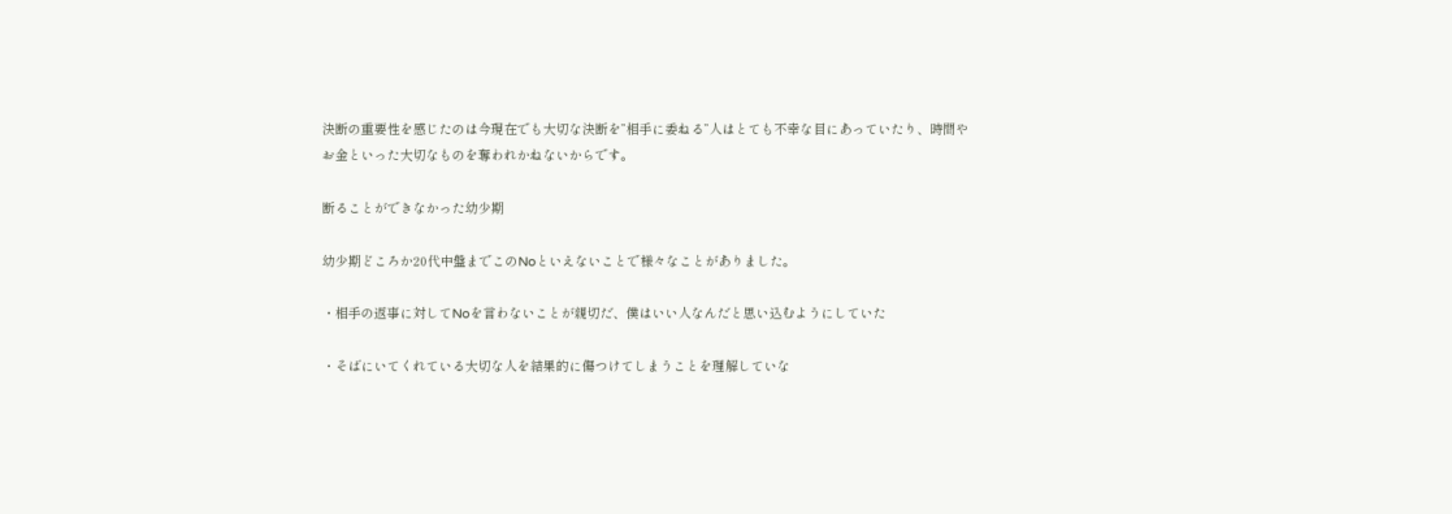決断の重要性を感じたのは今現在でも大切な決断を”相手に委ねる”人はとても不幸な目にあっていたり、時間やお金といった大切なものを奪われかねないからです。

断ることができなかった幼少期

幼少期どころか20代中盤までこのNoといえないことで様々なことがありました。

・相手の返事に対してNoを言わないことが親切だ、僕はいい人なんだと思い込むようにしていた

・そばにいてくれている大切な人を結果的に傷つけてしまうことを理解していな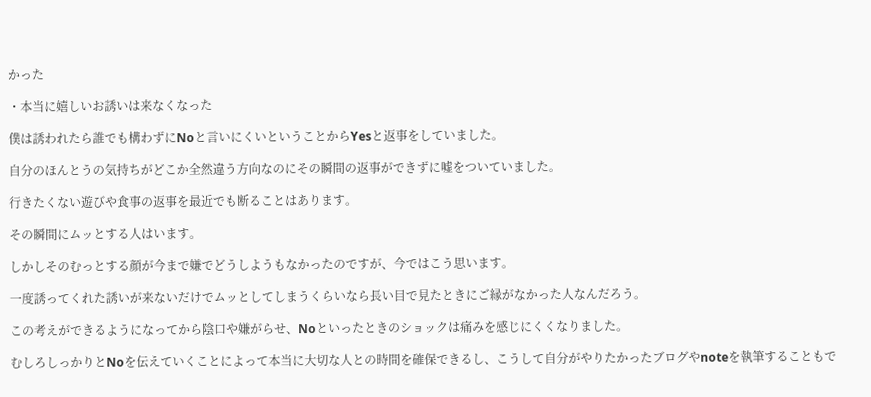かった

・本当に嬉しいお誘いは来なくなった

僕は誘われたら誰でも構わずにNoと言いにくいということからYesと返事をしていました。

自分のほんとうの気持ちがどこか全然違う方向なのにその瞬間の返事ができずに嘘をついていました。

行きたくない遊びや食事の返事を最近でも断ることはあります。

その瞬間にムッとする人はいます。

しかしそのむっとする顔が今まで嫌でどうしようもなかったのですが、今ではこう思います。

一度誘ってくれた誘いが来ないだけでムッとしてしまうくらいなら長い目で見たときにご縁がなかった人なんだろう。

この考えができるようになってから陰口や嫌がらせ、Noといったときのショックは痛みを感じにくくなりました。

むしろしっかりとNoを伝えていくことによって本当に大切な人との時間を確保できるし、こうして自分がやりたかったブログやnoteを執筆することもで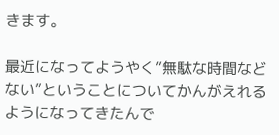きます。

最近になってようやく”無駄な時間などない”ということについてかんがえれるようになってきたんで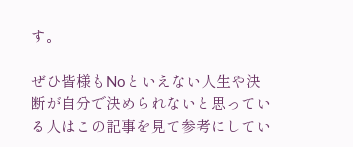す。

ぜひ皆様もNoといえない人生や決断が自分で決められないと思っている人はこの記事を見て参考にしてい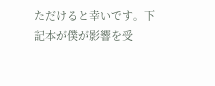ただけると幸いです。下記本が僕が影響を受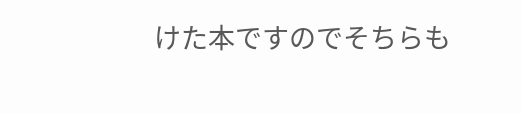けた本ですのでそちらも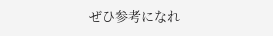ぜひ参考になれ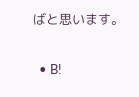ばと思います。

  • B!